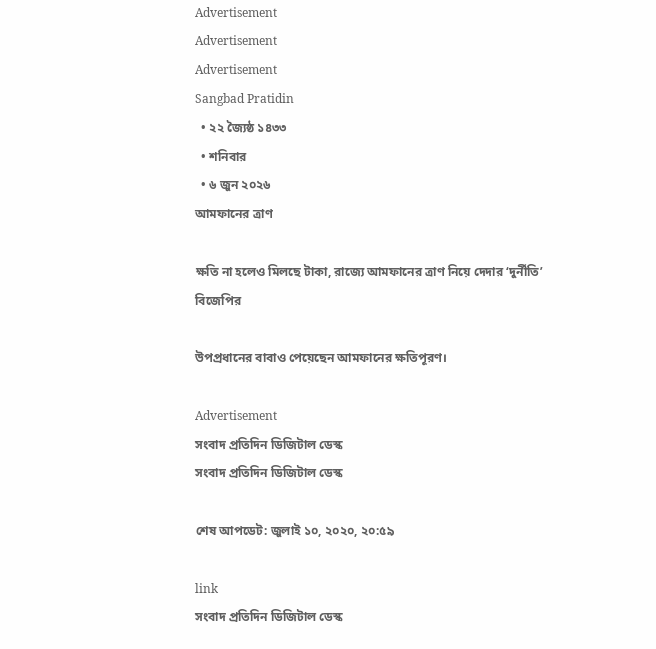Advertisement
Advertisement
Advertisement
Sangbad Pratidin
  • ২২ জ্যৈষ্ঠ ১৪৩৩
  • শনিবার
  • ৬ জুন ২০২৬
আমফানের ত্রাণ

ক্ষতি না হলেও মিলছে টাকা, রাজ্যে আমফানের ত্রাণ নিয়ে দেদার ‘দুর্নীতি’ বিজেপির

উপপ্রধানের বাবাও পেয়েছেন আমফানের ক্ষতিপূরণ।

Advertisement
সংবাদ প্রতিদিন ডিজিটাল ডেস্ক
সংবাদ প্রতিদিন ডিজিটাল ডেস্ক

শেষ আপডেট: জুলাই ১০, ২০২০, ২০:৫৯

link
সংবাদ প্রতিদিন ডিজিটাল ডেস্ক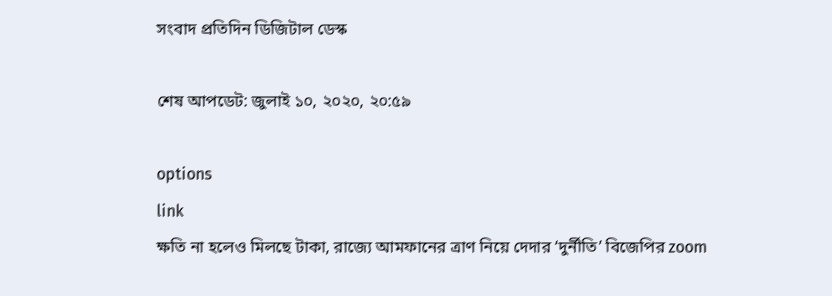সংবাদ প্রতিদিন ডিজিটাল ডেস্ক

শেষ আপডেট: জুলাই ১০, ২০২০, ২০:৫৯

options
link
ক্ষতি না হলেও মিলছে টাকা, রাজ্যে আমফানের ত্রাণ নিয়ে দেদার ‘দুর্নীতি’ বিজেপির zoom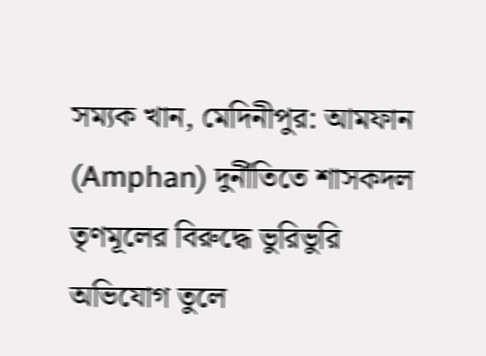সম্যক খান, মেদিনীপুর: আমফান (Amphan) দুর্নীতিতে শাসকদল তৃণমূলের বিরুদ্ধে ভুরিভুরি অভিযোগ তুলে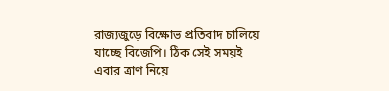রাজ্যজুড়ে বিক্ষোভ প্রতিবাদ চালিয়ে যাচ্ছে বিজেপি। ঠিক সেই সময়ই এবার ত্রাণ নিয়ে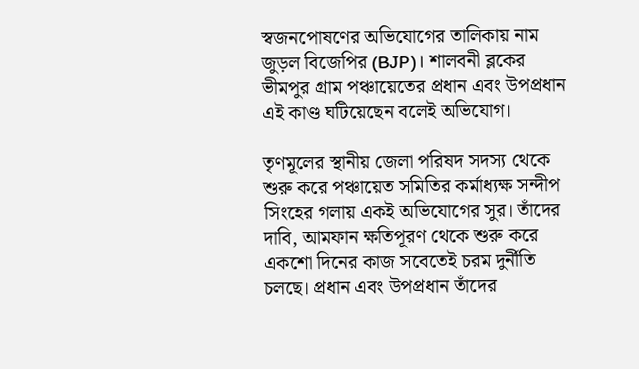স্বজনপোষণের অভিযোগের তালিকায় নাম জুড়ল বিজেপির (BJP)। শালবনী ব্লকের ভীমপুর গ্রাম পঞ্চায়েতের প্রধান এবং উপপ্রধান এই কাণ্ড ঘটিয়েছেন বলেই অভিযোগ।

তৃণমূলের স্থানীয় জেলা পরিষদ সদস্য থেকে শুরু করে পঞ্চায়েত সমিতির কর্মাধ্যক্ষ সন্দীপ সিংহের গলায় একই অভিযোগের সুর। তাঁদের দাবি, আমফান ক্ষতিপূরণ থেকে শুরু করে একশো দিনের কাজ সবেতেই চরম দুর্নীতি চলছে। প্রধান এবং উপপ্রধান তাঁদের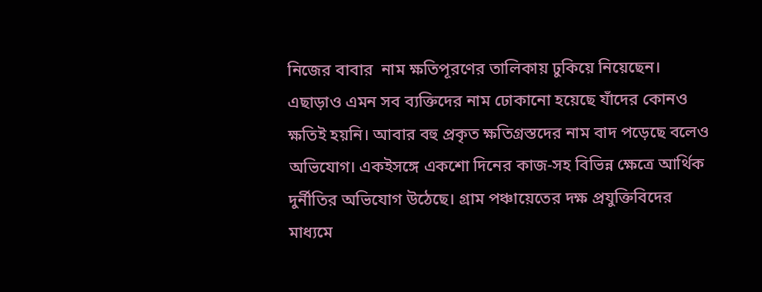নিজের বাবার  নাম ক্ষতিপূরণের তালিকায় ঢুকিয়ে নিয়েছেন। এছাড়াও এমন সব ব্যক্তিদের নাম ঢোকানো হয়েছে যাঁদের কোনও ক্ষতিই হয়নি। আবার বহু প্রকৃত ক্ষতিগ্রস্তদের নাম বাদ পড়েছে বলেও অভিযোগ। একইসঙ্গে একশো দিনের কাজ-সহ বিভিন্ন ক্ষেত্রে আর্থিক দুর্নীতির অভিযোগ উঠেছে। গ্রাম পঞ্চায়েতের দক্ষ প্রযুক্তিবিদের মাধ্যমে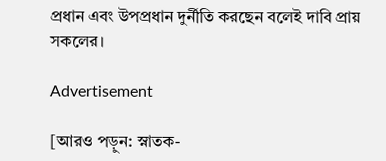প্রধান এবং উপপ্রধান দুর্নীতি করছেন বলেই দাবি প্রায় সকলের।

Advertisement

[আরও পড়ুন: স্নাতক-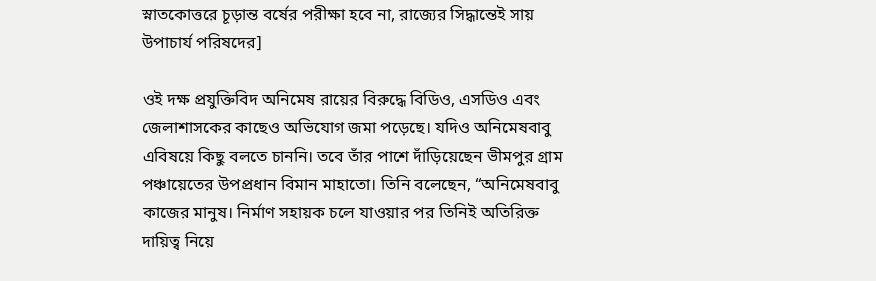স্নাতকোত্তরে চূড়ান্ত বর্ষের পরীক্ষা হবে না, রাজ্যের সিদ্ধান্তেই সায় উপাচার্য পরিষদের]

ওই দক্ষ প্রযুক্তিবিদ অনিমেষ রায়ের বিরুদ্ধে বিডিও, এসডিও এবং জেলাশাসকের কাছেও অভিযোগ জমা পড়েছে। যদিও অনিমেষবাবু এবিষয়ে কিছু বলতে চাননি। তবে তাঁর পাশে দাঁড়িয়েছেন ভীমপুর গ্রাম পঞ্চায়েতের উপপ্রধান বিমান মাহাতো। তিনি বলেছেন, “অনিমেষবাবু কাজের মানুষ। নির্মাণ সহায়ক চলে যাওয়ার পর তিনিই অতিরিক্ত দায়িত্ব নিয়ে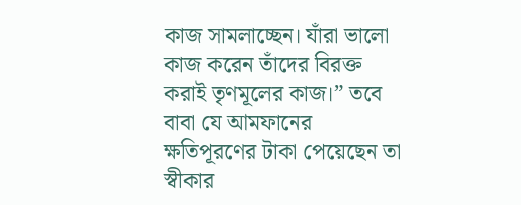কাজ সামলাচ্ছেন। যাঁরা ভালো কাজ করেন তাঁদের বিরক্ত করাই তৃণমূলের কাজ।” তবে বাবা যে আমফানের ক্ষতিপূরণের টাকা পেয়েছেন তা স্বীকার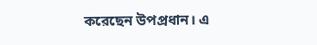করেছেন উপপ্রধান। এ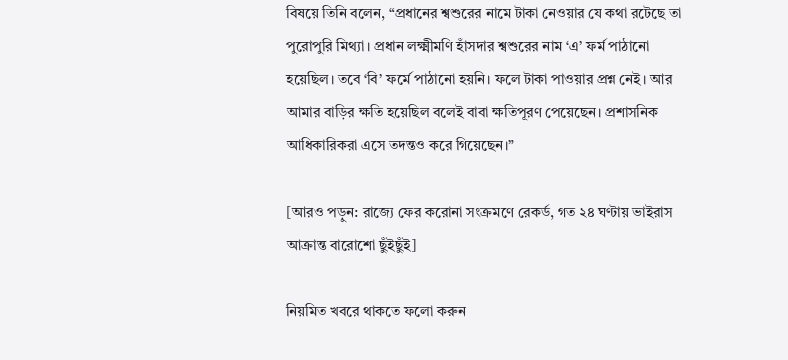বিষয়ে তিনি বলেন, “প্রধানের শ্বশুরের নামে টাকা নেওয়ার যে কথা রটেছে তা পুরোপুরি মিথ্যা। প্রধান লক্ষ্মীমণি হাঁসদার শ্বশুরের নাম ‘এ’ ফর্ম পাঠানো হয়েছিল। তবে ‘বি’ ফর্মে পাঠানো হয়নি। ফলে টাকা পাওয়ার প্রশ্ন নেই। আর আমার বাড়ির ক্ষতি হয়েছিল বলেই বাবা ক্ষতিপূরণ পেয়েছেন। প্রশাসনিক আধিকারিকরা এসে তদন্তও করে গিয়েছেন।”

[আরও পড়ুন: রাজ্যে ফের করোনা সংক্রমণে রেকর্ড, গত ২৪ ঘণ্টায় ভাইরাস আক্রান্ত বারোশো ছুঁইছুঁই]

নিয়মিত খবরে থাকতে ফলো করুন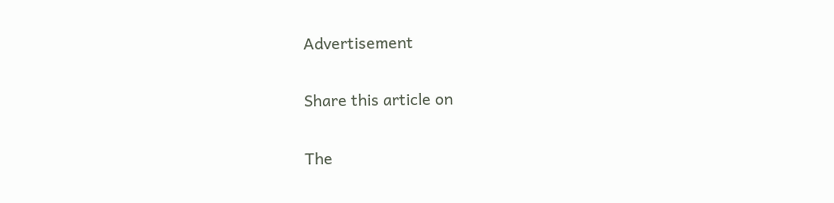Advertisement

Share this article on

The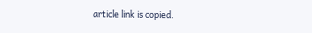article link is copied.